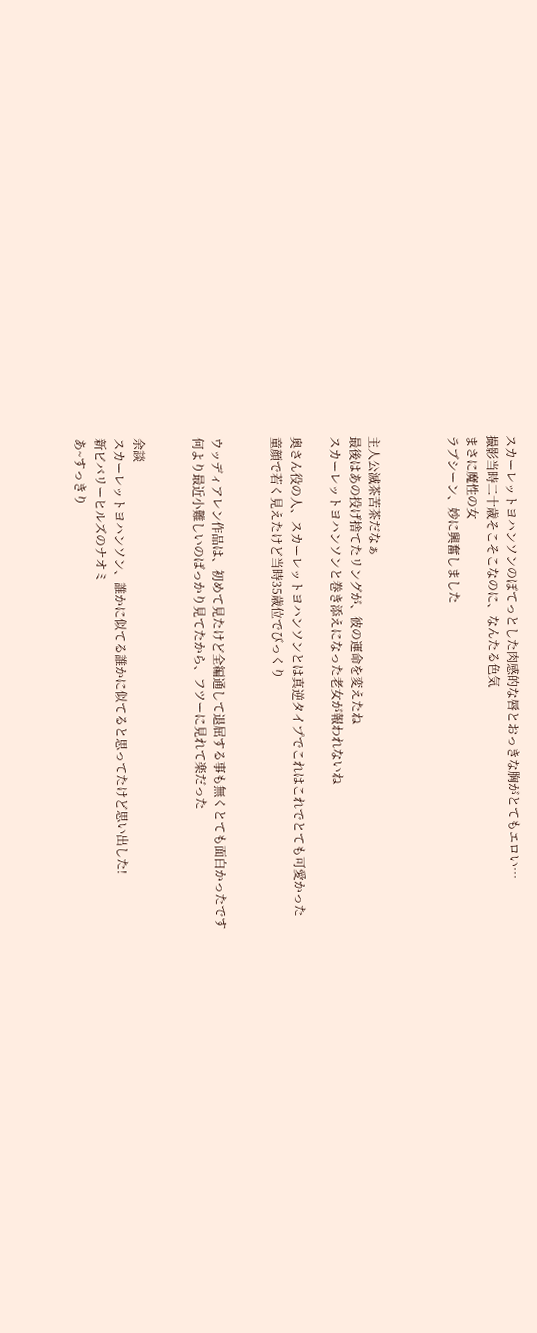スカーレットヨハンソンのぽてっとした肉感的な唇とおっきな胸がとてもエロい…
撮影当時二十歳そこそこなのに、なんたる色気
まさに魔性の女
ラブシーン、妙に興奮しました



主人公滅茶苦茶だなぁ
最後はあの投げ捨てたリングが、彼の運命を変えたね
スカーレットヨハンソンと巻き添えになった老女が報われないね

奥さん役の人、スカーレットヨハンソンとは真逆タイプでこれはこれでとても可愛かった
童顔で若く見えたけど当時35歳位でびっくり


ウッディアレン作品は、初めて見たけど全編通して退屈する事も無くとても面白かったです
何より最近小難しいのばっかり見てたから、フツーに見れて楽だった


余談
スカーレットヨハンソン、誰かに似てる誰かに似てると思ってたけど思い出した!
新ビバリーヒルズのナオミ
あ~すっきり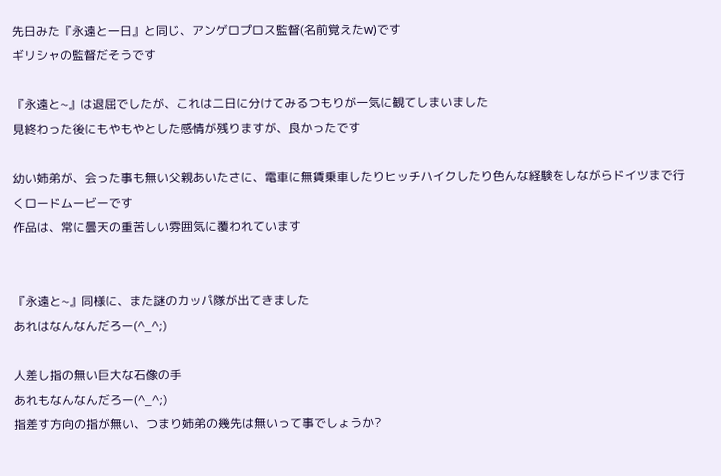先日みた『永遠と一日』と同じ、アンゲロプロス監督(名前覚えたw)です
ギリシャの監督だそうです

『永遠と~』は退屈でしたが、これは二日に分けてみるつもりが一気に観てしまいました
見終わった後にもやもやとした感情が残りますが、良かったです

幼い姉弟が、会った事も無い父親あいたさに、電車に無賃乗車したりヒッチハイクしたり色んな経験をしながらドイツまで行くロードムービーです
作品は、常に曇天の重苦しい雰囲気に覆われています


『永遠と~』同様に、また謎のカッパ隊が出てきました
あれはなんなんだろー(^_^;)

人差し指の無い巨大な石像の手
あれもなんなんだろー(^_^;)
指差す方向の指が無い、つまり姉弟の幾先は無いって事でしょうか?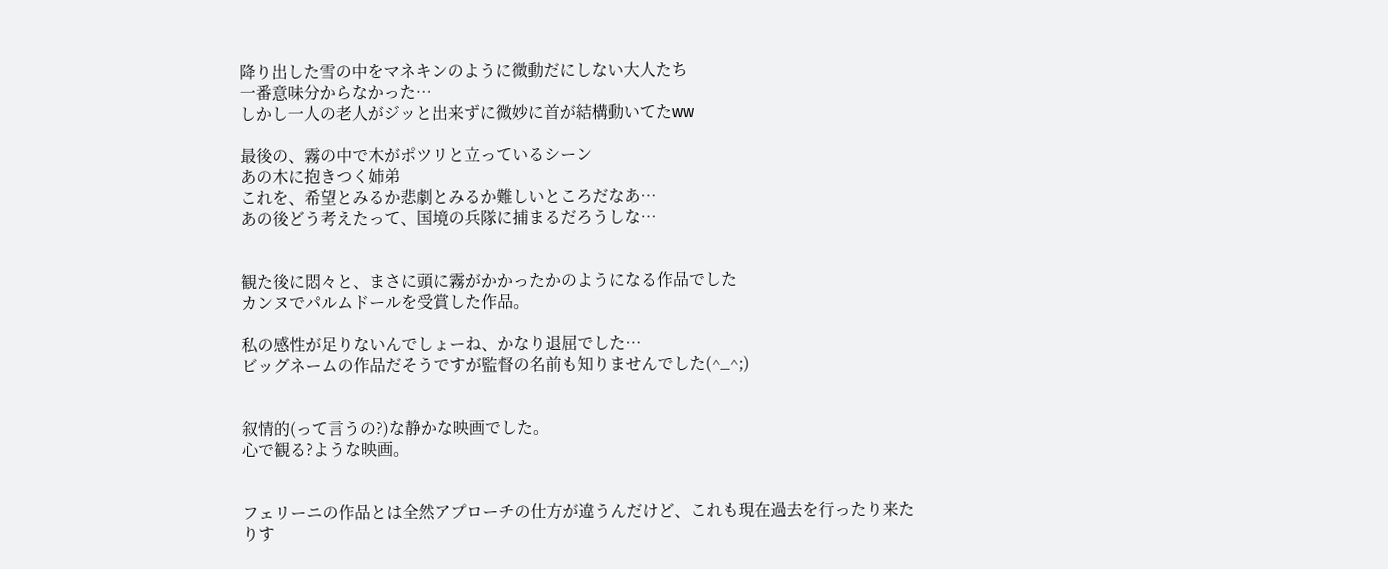降り出した雪の中をマネキンのように微動だにしない大人たち
一番意味分からなかった…
しかし一人の老人がジッと出来ずに微妙に首が結構動いてたww

最後の、霧の中で木がポツリと立っているシーン
あの木に抱きつく姉弟
これを、希望とみるか悲劇とみるか難しいところだなあ…
あの後どう考えたって、国境の兵隊に捕まるだろうしな…


観た後に悶々と、まさに頭に霧がかかったかのようになる作品でした
カンヌでパルムドールを受賞した作品。

私の感性が足りないんでしょーね、かなり退屈でした…
ビッグネームの作品だそうですが監督の名前も知りませんでした(^_^;)


叙情的(って言うの?)な静かな映画でした。
心で観る?ような映画。


フェリーニの作品とは全然アプローチの仕方が違うんだけど、これも現在過去を行ったり来たりす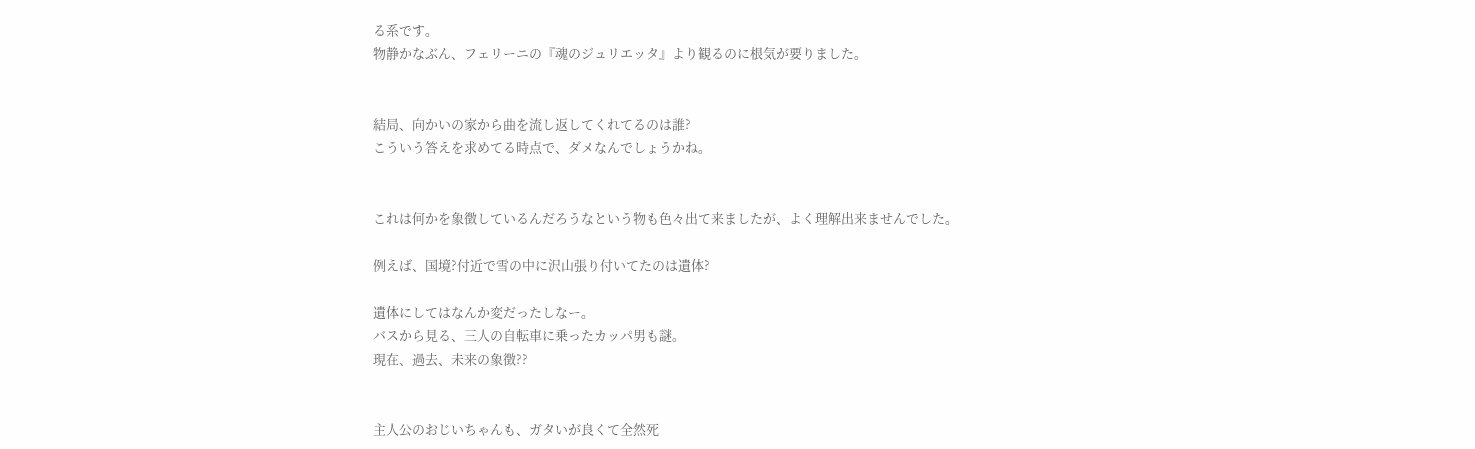る系です。
物静かなぶん、フェリーニの『魂のジュリエッタ』より観るのに根気が要りました。


結局、向かいの家から曲を流し返してくれてるのは誰?
こういう答えを求めてる時点で、ダメなんでしょうかね。


これは何かを象徴しているんだろうなという物も色々出て来ましたが、よく理解出来ませんでした。

例えば、国境?付近で雪の中に沢山張り付いてたのは遺体?

遺体にしてはなんか変だったしなー。
バスから見る、三人の自転車に乗ったカッパ男も謎。
現在、過去、未来の象徴??


主人公のおじいちゃんも、ガタいが良くて全然死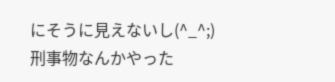にそうに見えないし(^_^;)
刑事物なんかやった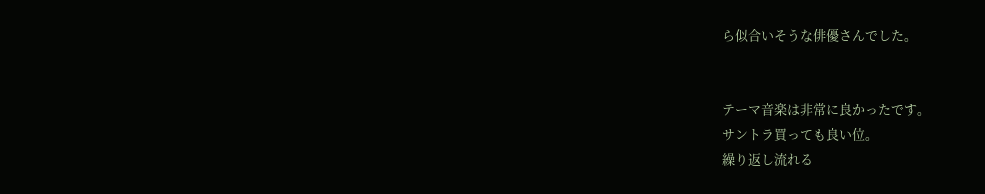ら似合いそうな俳優さんでした。


テーマ音楽は非常に良かったです。
サントラ買っても良い位。
繰り返し流れる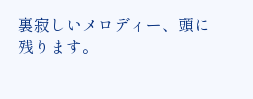裏寂しいメロディー、頭に残ります。